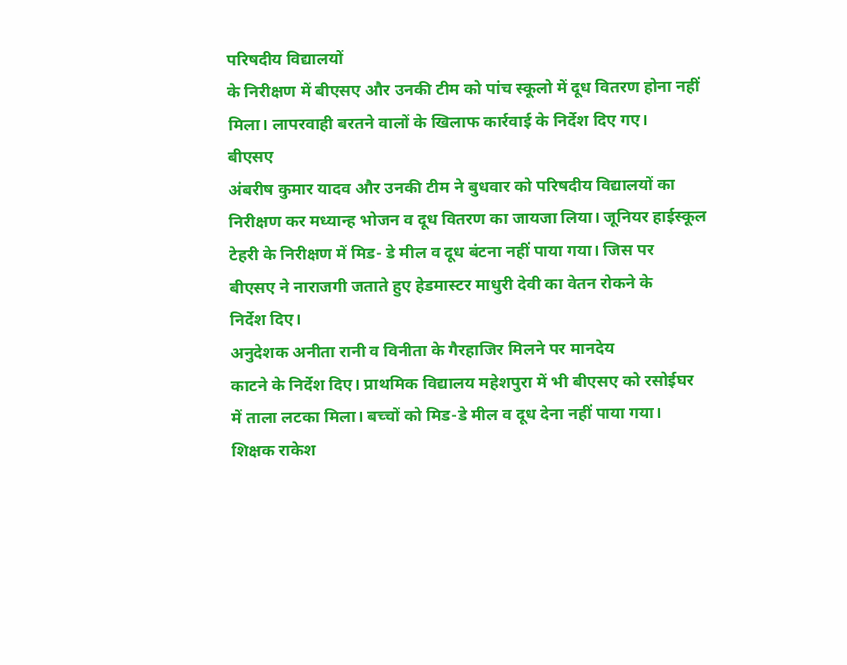परिषदीय विद्यालयों
के निरीक्षण में बीएसए और उनकी टीम को पांच स्कूलो में दूध वितरण होना नहीं
मिला। लापरवाही बरतने वालों के खिलाफ कार्रवाई के निर्देश दिए गए।
बीएसए
अंबरीष कुमार यादव और उनकी टीम ने बुधवार को परिषदीय विद्यालयों का
निरीक्षण कर मध्यान्ह भोजन व दूध वितरण का जायजा लिया। जूनियर हाईस्कूल
टेहरी के निरीक्षण में मिड- डे मील व दूध बंटना नहीं पाया गया। जिस पर
बीएसए ने नाराजगी जताते हुए हेडमास्टर माधुरी देवी का वेतन रोकने के
निर्देश दिए।
अनुदेशक अनीता रानी व विनीता के गैरहाजिर मिलने पर मानदेय
काटने के निर्देश दिए। प्राथमिक विद्यालय महेशपुरा में भी बीएसए को रसोईघर
में ताला लटका मिला। बच्चों को मिड-डे मील व दूध देना नहीं पाया गया।
शिक्षक राकेश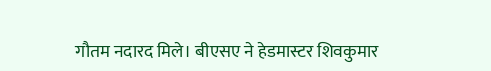गौतम नदारद मिले। बीएसए ने हेडमास्टर शिवकुमार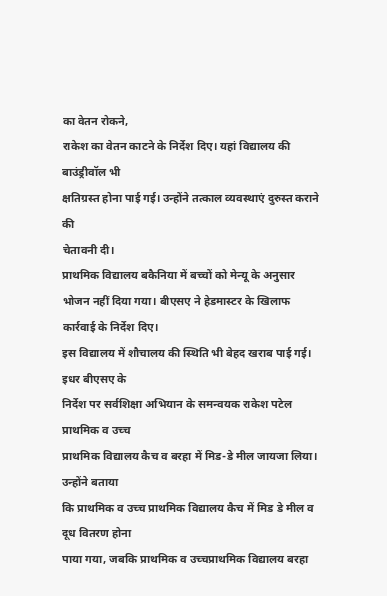का वेतन रोकने,
राकेश का वेतन काटने के निर्देश दिए। यहां विद्यालय की बाउंड्रीवॉल भी
क्षतिग्रस्त होना पाई गई। उन्होंने तत्काल व्यवस्थाएं दुरुस्त कराने की
चेतावनी दी।
प्राथमिक विद्यालय बकैनिया में बच्चों को मेन्यू के अनुसार
भोजन नहीं दिया गया। बीएसए ने हेडमास्टर के खिलाफ कार्रवाई के निर्देश दिए।
इस विद्यालय में शौचालय की स्थिति भी बेहद खराब पाई गई। इधर बीएसए के
निर्देश पर सर्वशिक्षा अभियान के समन्वयक राकेश पटेल प्राथमिक व उच्च
प्राथमिक विद्यालय कैच व बरहा में मिड-डे मील जायजा लिया।
उन्होंने बताया
कि प्राथमिक व उच्च प्राथमिक विद्यालय कैच में मिड डे मील व दूध वितरण होना
पाया गया, जबकि प्राथमिक व उच्चप्राथमिक विद्यालय बरहा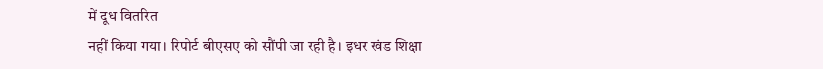में दूध वितरित
नहीं किया गया। रिपोर्ट बीएसए को सौंपी जा रही है। इधर खंड शिक्षा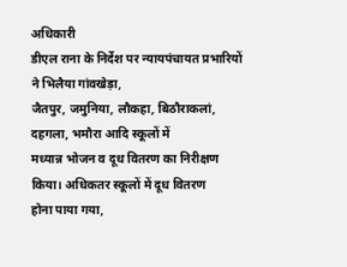अधिकारी
डीएल राना के निर्देश पर न्यायपंचायत प्रभारियों ने भिलैया गांवखेड़ा,
जैतपुर, जमुनिया, लौकहा, बिठौराकलां, दहगला, भमौरा आदि स्कूलों में
मध्यान्न भोजन व दूध वितरण का निरीक्षण किया। अधिकतर स्कूलों में दूध वितरण
होना पाया गया,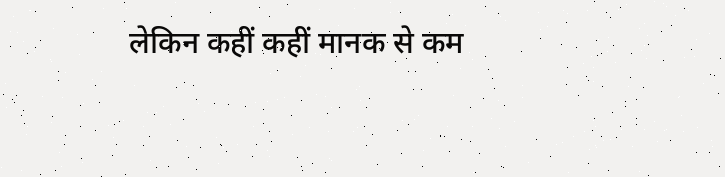लेकिन कहीं कहीं मानक से कम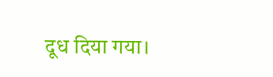दूध दिया गया।